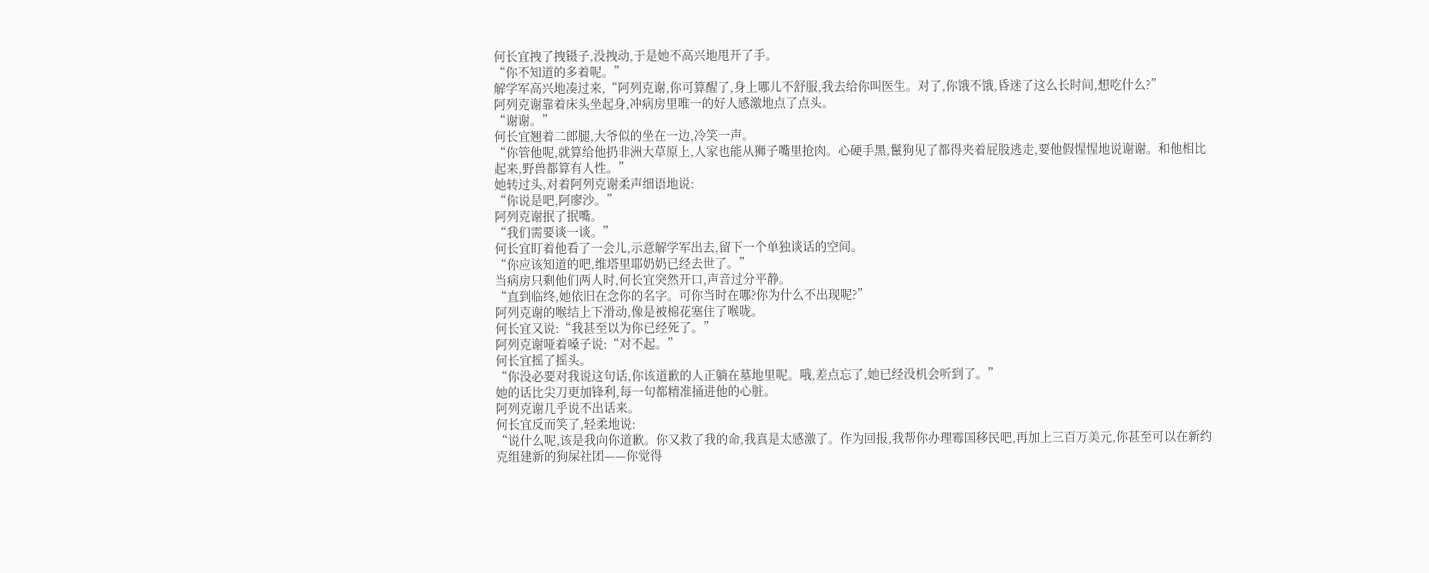何长宜拽了拽镊子,没拽动,于是她不高兴地甩开了手。
“你不知道的多着呢。”
解学军高兴地凑过来,“阿列克谢,你可算醒了,身上哪儿不舒服,我去给你叫医生。对了,你饿不饿,昏迷了这么长时间,想吃什么?”
阿列克谢靠着床头坐起身,冲病房里唯一的好人感激地点了点头。
“谢谢。”
何长宜翘着二郎腿,大爷似的坐在一边,冷笑一声。
“你管他呢,就算给他扔非洲大草原上,人家也能从狮子嘴里抢肉。心硬手黑,鬣狗见了都得夹着屁股逃走,要他假惺惺地说谢谢。和他相比起来,野兽都算有人性。”
她转过头,对着阿列克谢柔声细语地说:
“你说是吧,阿廖沙。”
阿列克谢抿了抿嘴。
“我们需要谈一谈。”
何长宜盯着他看了一会儿,示意解学军出去,留下一个单独谈话的空间。
“你应该知道的吧,维塔里耶奶奶已经去世了。”
当病房只剩他们两人时,何长宜突然开口,声音过分平静。
“直到临终,她依旧在念你的名字。可你当时在哪?你为什么不出现呢?”
阿列克谢的喉结上下滑动,像是被棉花塞住了喉咙。
何长宜又说:“我甚至以为你已经死了。”
阿列克谢哑着嗓子说:“对不起。”
何长宜摇了摇头。
“你没必要对我说这句话,你该道歉的人正躺在墓地里呢。哦,差点忘了,她已经没机会听到了。”
她的话比尖刀更加锋利,每一句都精准捅进他的心脏。
阿列克谢几乎说不出话来。
何长宜反而笑了,轻柔地说:
“说什么呢,该是我向你道歉。你又救了我的命,我真是太感激了。作为回报,我帮你办理霉国移民吧,再加上三百万美元,你甚至可以在新约克组建新的狗屎社团——你觉得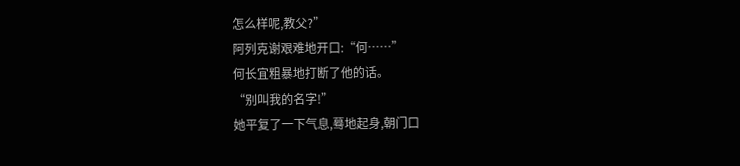怎么样呢,教父?”
阿列克谢艰难地开口:“何……”
何长宜粗暴地打断了他的话。
“别叫我的名字!”
她平复了一下气息,蓦地起身,朝门口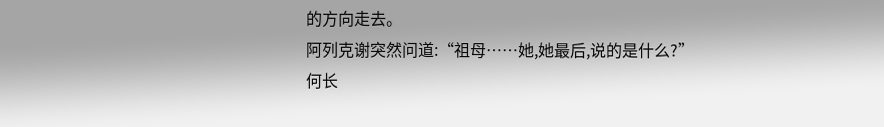的方向走去。
阿列克谢突然问道:“祖母……她,她最后,说的是什么?”
何长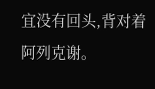宜没有回头,背对着阿列克谢。